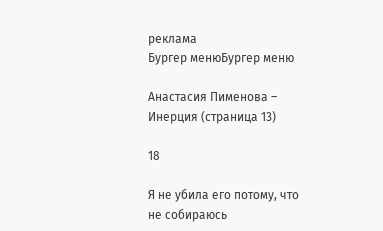реклама
Бургер менюБургер меню

Анастасия Пименова – Инерция (страница 13)

18

Я не убила его потому, что не собираюсь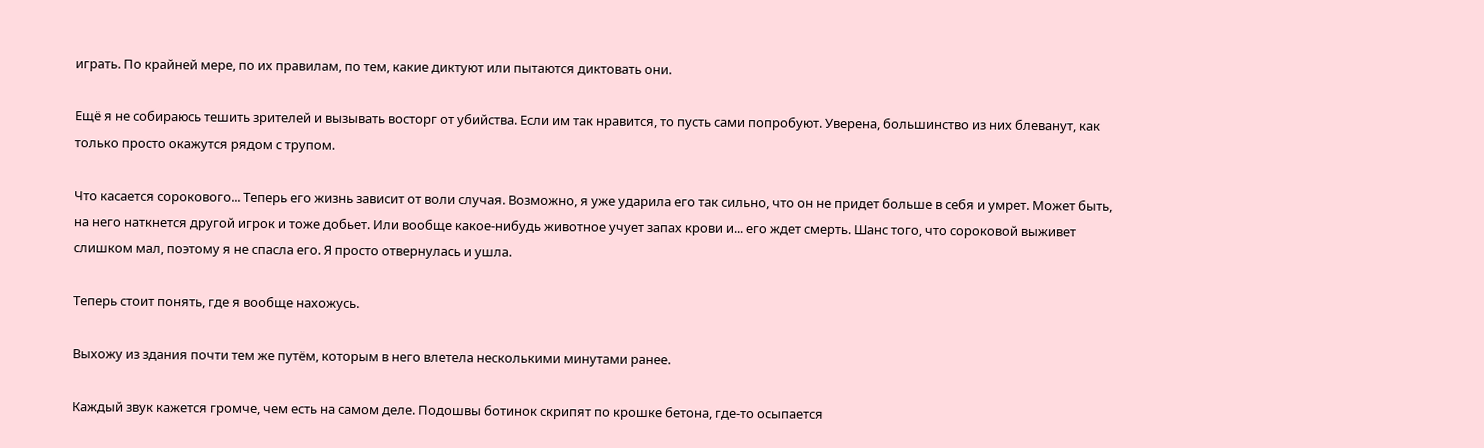играть. По крайней мере, по их правилам, по тем, какие диктуют или пытаются диктовать они.

Ещё я не собираюсь тешить зрителей и вызывать восторг от убийства. Если им так нравится, то пусть сами попробуют. Уверена, большинство из них блеванут, как только просто окажутся рядом с трупом.

Что касается сорокового... Теперь его жизнь зависит от воли случая. Возможно, я уже ударила его так сильно, что он не придет больше в себя и умрет. Может быть, на него наткнется другой игрок и тоже добьет. Или вообще какое-нибудь животное учует запах крови и... его ждет смерть. Шанс того, что сороковой выживет слишком мал, поэтому я не спасла его. Я просто отвернулась и ушла.

Теперь стоит понять, где я вообще нахожусь.

Выхожу из здания почти тем же путём, которым в него влетела несколькими минутами ранее.

Каждый звук кажется громче, чем есть на самом деле. Подошвы ботинок скрипят по крошке бетона, где-то осыпается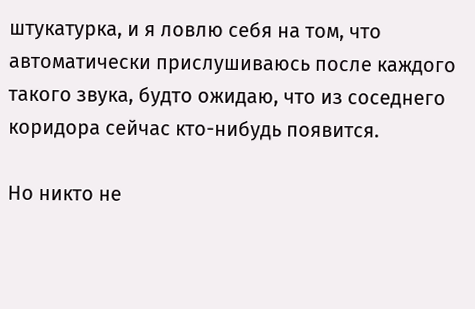штукатурка, и я ловлю себя на том, что автоматически прислушиваюсь после каждого такого звука, будто ожидаю, что из соседнего коридора сейчас кто-нибудь появится.

Но никто не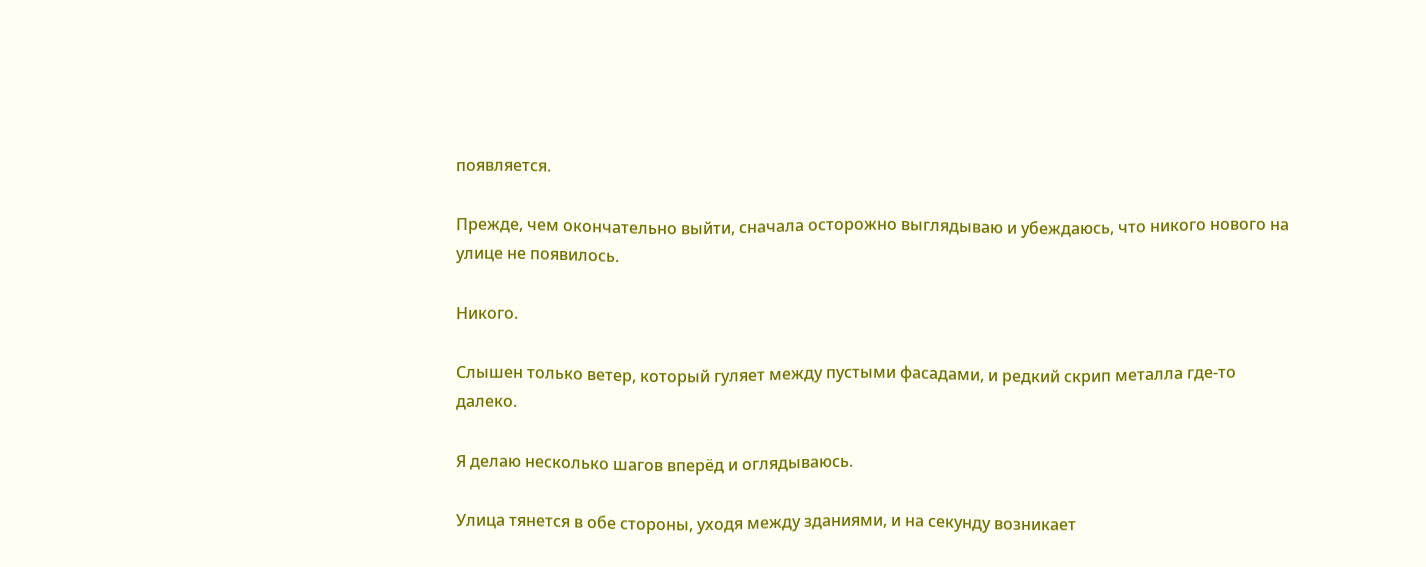появляется.

Прежде, чем окончательно выйти, сначала осторожно выглядываю и убеждаюсь, что никого нового на улице не появилось.

Никого.

Слышен только ветер, который гуляет между пустыми фасадами, и редкий скрип металла где-то далеко.

Я делаю несколько шагов вперёд и оглядываюсь.

Улица тянется в обе стороны, уходя между зданиями, и на секунду возникает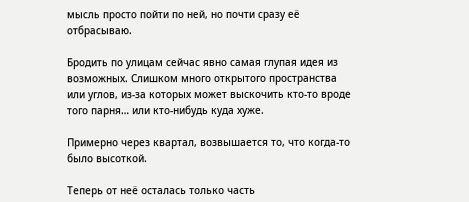мысль просто пойти по ней, но почти сразу её отбрасываю.

Бродить по улицам сейчас явно самая глупая идея из возможных. Слишком много открытого пространства или углов, из-за которых может выскочить кто-то вроде того парня… или кто-нибудь куда хуже.

Примерно через квартал, возвышается то, что когда-то было высоткой.

Теперь от неё осталась только часть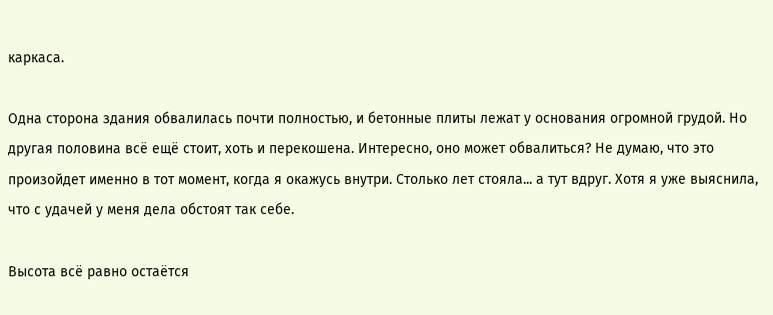каркаса.

Одна сторона здания обвалилась почти полностью, и бетонные плиты лежат у основания огромной грудой. Но другая половина всё ещё стоит, хоть и перекошена. Интересно, оно может обвалиться? Не думаю, что это произойдет именно в тот момент, когда я окажусь внутри. Столько лет стояла... а тут вдруг. Хотя я уже выяснила, что с удачей у меня дела обстоят так себе.

Высота всё равно остаётся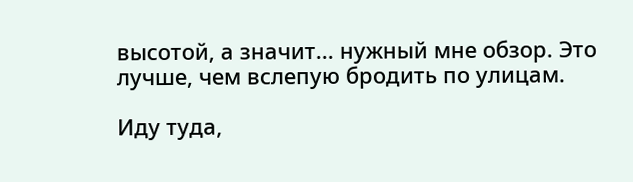высотой, а значит... нужный мне обзор. Это лучше, чем вслепую бродить по улицам.

Иду туда,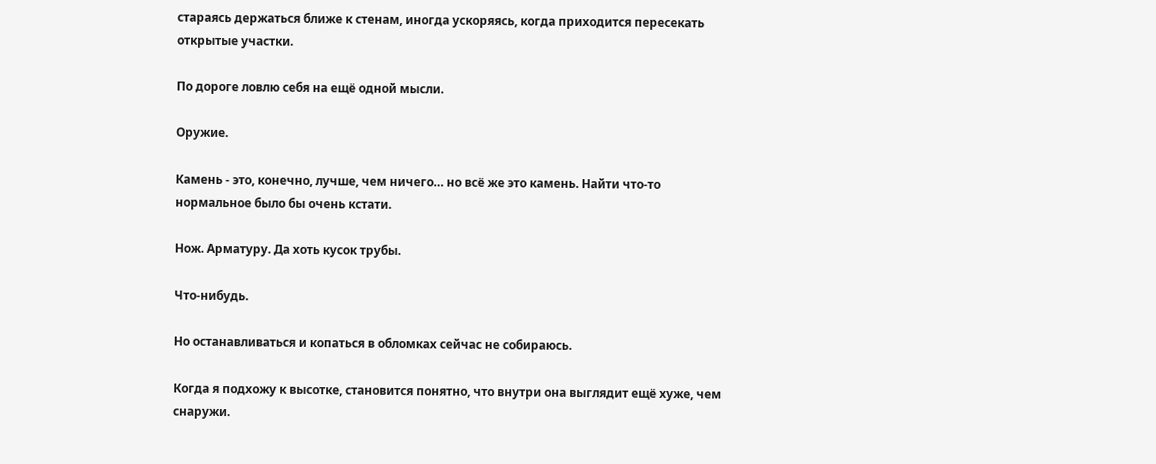стараясь держаться ближе к стенам, иногда ускоряясь, когда приходится пересекать открытые участки.

По дороге ловлю себя на ещё одной мысли.

Оружие.

Камень - это, конечно, лучше, чем ничего… но всё же это камень. Найти что-то нормальное было бы очень кстати.

Нож. Арматуру. Да хоть кусок трубы.

Что-нибудь.

Но останавливаться и копаться в обломках сейчас не собираюсь.

Когда я подхожу к высотке, становится понятно, что внутри она выглядит ещё хуже, чем снаружи.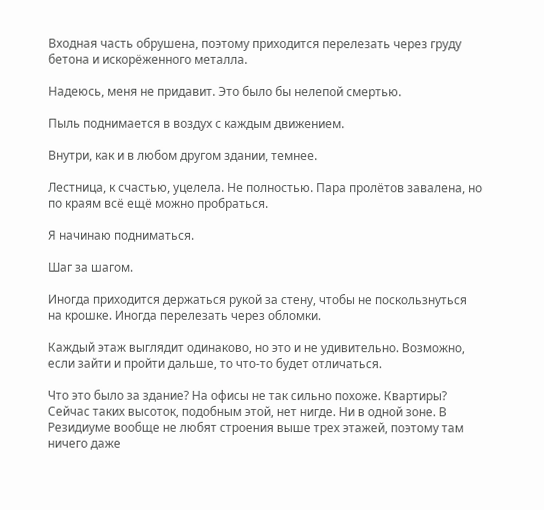Входная часть обрушена, поэтому приходится перелезать через груду бетона и искорёженного металла.

Надеюсь, меня не придавит. Это было бы нелепой смертью.

Пыль поднимается в воздух с каждым движением.

Внутри, как и в любом другом здании, темнее.

Лестница, к счастью, уцелела. Не полностью. Пара пролётов завалена, но по краям всё ещё можно пробраться.

Я начинаю подниматься.

Шаг за шагом.

Иногда приходится держаться рукой за стену, чтобы не поскользнуться на крошке. Иногда перелезать через обломки.

Каждый этаж выглядит одинаково, но это и не удивительно. Возможно, если зайти и пройти дальше, то что-то будет отличаться.

Что это было за здание? На офисы не так сильно похоже. Квартиры? Сейчас таких высоток, подобным этой, нет нигде. Ни в одной зоне. В Резидиуме вообще не любят строения выше трех этажей, поэтому там ничего даже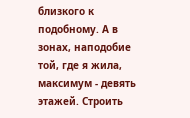близкого к подобному. А в зонах, наподобие той, где я жила, максимум - девять этажей. Строить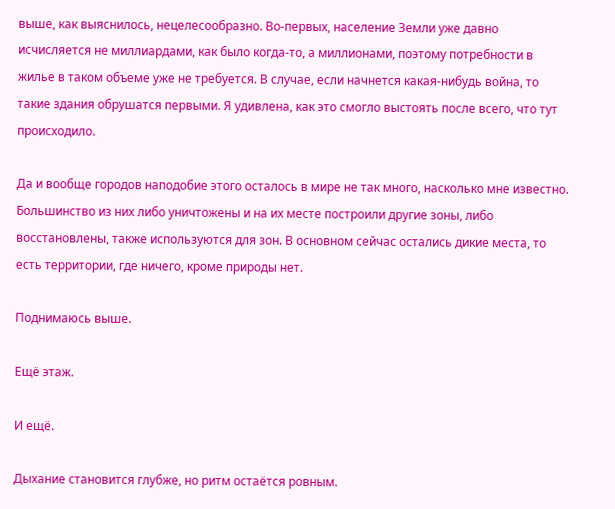выше, как выяснилось, нецелесообразно. Во-первых, население Земли уже давно исчисляется не миллиардами, как было когда-то, а миллионами, поэтому потребности в жилье в таком объеме уже не требуется. В случае, если начнется какая-нибудь война, то такие здания обрушатся первыми. Я удивлена, как это смогло выстоять после всего, что тут происходило.

Да и вообще городов наподобие этого осталось в мире не так много, насколько мне известно. Большинство из них либо уничтожены и на их месте построили другие зоны, либо восстановлены, также используются для зон. В основном сейчас остались дикие места, то есть территории, где ничего, кроме природы нет.

Поднимаюсь выше.

Ещё этаж.

И ещё.

Дыхание становится глубже, но ритм остаётся ровным.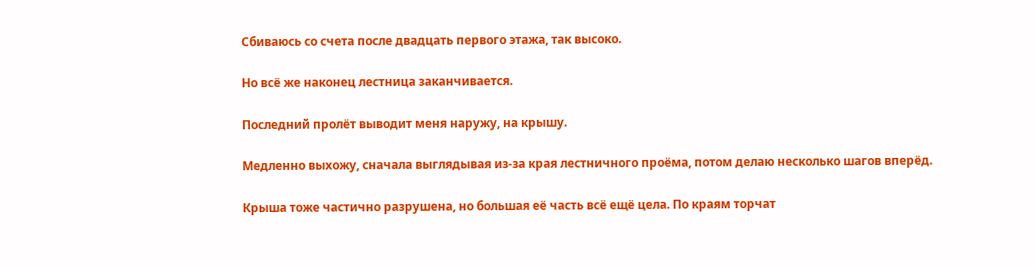Сбиваюсь со счета после двадцать первого этажа, так высоко.

Но всё же наконец лестница заканчивается.

Последний пролёт выводит меня наружу, на крышу.

Медленно выхожу, сначала выглядывая из-за края лестничного проёма, потом делаю несколько шагов вперёд.

Крыша тоже частично разрушена, но большая её часть всё ещё цела. По краям торчат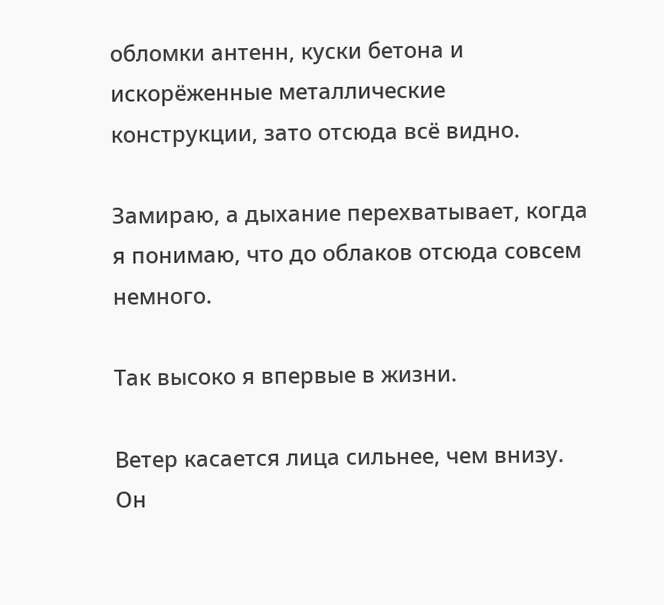обломки антенн, куски бетона и искорёженные металлические конструкции, зато отсюда всё видно.

Замираю, а дыхание перехватывает, когда я понимаю, что до облаков отсюда совсем немного.

Так высоко я впервые в жизни.

Ветер касается лица сильнее, чем внизу. Он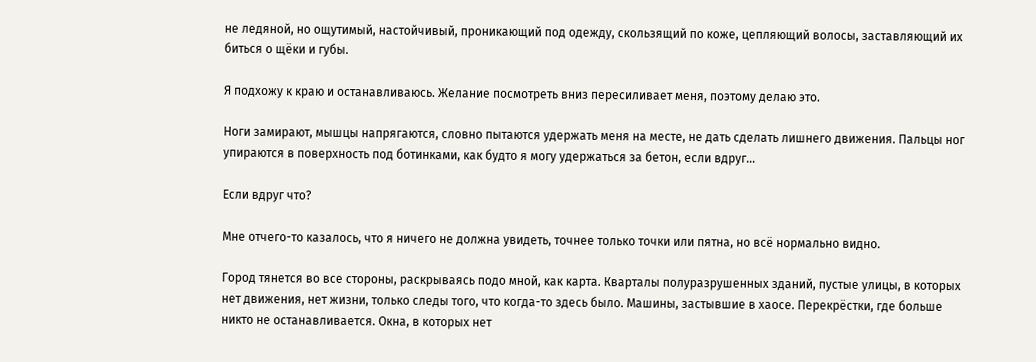не ледяной, но ощутимый, настойчивый, проникающий под одежду, скользящий по коже, цепляющий волосы, заставляющий их биться о щёки и губы.

Я подхожу к краю и останавливаюсь. Желание посмотреть вниз пересиливает меня, поэтому делаю это.

Ноги замирают, мышцы напрягаются, словно пытаются удержать меня на месте, не дать сделать лишнего движения. Пальцы ног упираются в поверхность под ботинками, как будто я могу удержаться за бетон, если вдруг…

Если вдруг что?

Мне отчего-то казалось, что я ничего не должна увидеть, точнее только точки или пятна, но всё нормально видно.

Город тянется во все стороны, раскрываясь подо мной, как карта. Кварталы полуразрушенных зданий, пустые улицы, в которых нет движения, нет жизни, только следы того, что когда-то здесь было. Машины, застывшие в хаосе. Перекрёстки, где больше никто не останавливается. Окна, в которых нет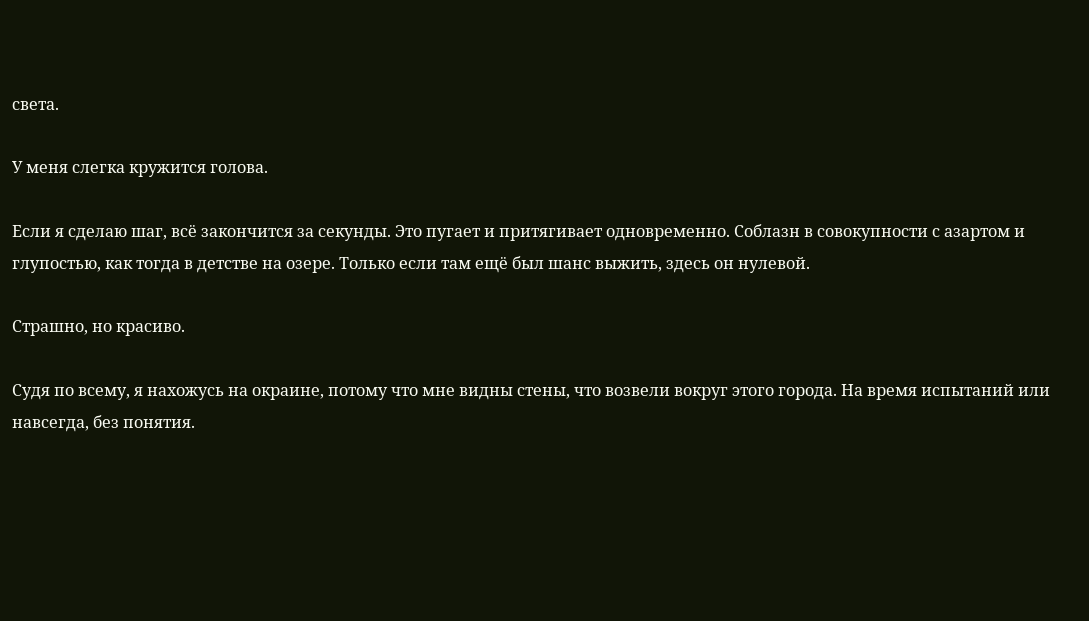света.

У меня слегка кружится голова.

Если я сделаю шаг, всё закончится за секунды. Это пугает и притягивает одновременно. Соблазн в совокупности с азартом и глупостью, как тогда в детстве на озере. Только если там ещё был шанс выжить, здесь он нулевой.

Страшно, но красиво.

Судя по всему, я нахожусь на окраине, потому что мне видны стены, что возвели вокруг этого города. На время испытаний или навсегда, без понятия.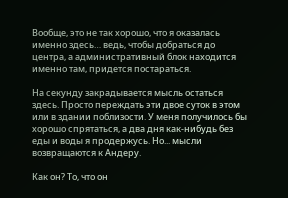Вообще, это не так хорошо, что я оказалась именно здесь… ведь, чтобы добраться до центра, а административный блок находится именно там, придется постараться.

На секунду закрадывается мысль остаться здесь. Просто переждать эти двое суток в этом или в здании поблизости. У меня получилось бы хорошо спрятаться, а два дня как-нибудь без еды и воды я продержусь. Но... мысли возвращаются к Андеру.

Как он? То, что он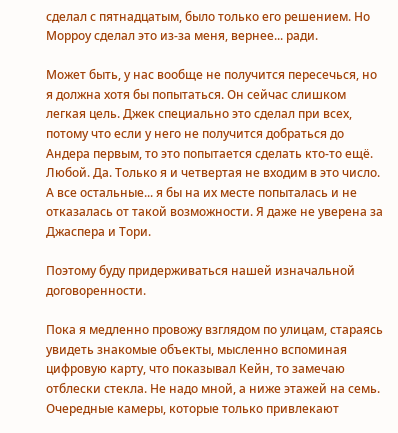сделал с пятнадцатым, было только его решением. Но Морроу сделал это из-за меня, вернее... ради.

Может быть, у нас вообще не получится пересечься, но я должна хотя бы попытаться. Он сейчас слишком легкая цель. Джек специально это сделал при всех, потому что если у него не получится добраться до Андера первым, то это попытается сделать кто-то ещё. Любой. Да. Только я и четвертая не входим в это число. А все остальные... я бы на их месте попыталась и не отказалась от такой возможности. Я даже не уверена за Джаспера и Тори.

Поэтому буду придерживаться нашей изначальной договоренности.

Пока я медленно провожу взглядом по улицам, стараясь увидеть знакомые объекты, мысленно вспоминая цифровую карту, что показывал Кейн, то замечаю отблески стекла. Не надо мной, а ниже этажей на семь. Очередные камеры, которые только привлекают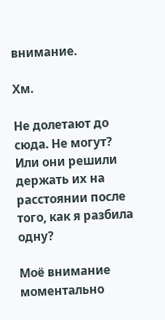внимание.

Хм.

Не долетают до сюда. Не могут? Или они решили держать их на расстоянии после того, как я разбила одну?

Моё внимание моментально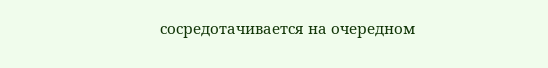сосредотачивается на очередном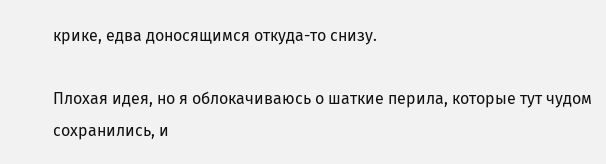крике, едва доносящимся откуда-то снизу.

Плохая идея, но я облокачиваюсь о шаткие перила, которые тут чудом сохранились, и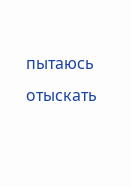пытаюсь отыскать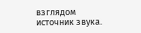взглядом источник звука.